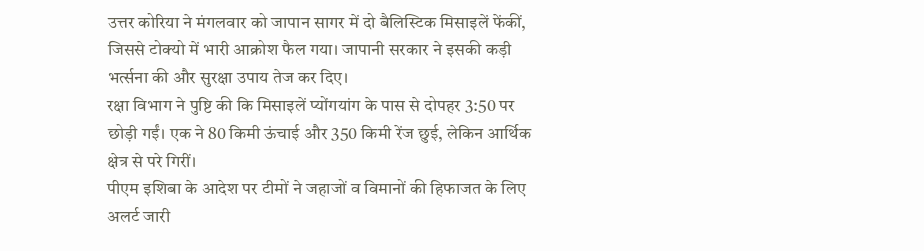उत्तर कोरिया ने मंगलवार को जापान सागर में दो बैलिस्टिक मिसाइलें फेंकीं, जिससे टोक्यो में भारी आक्रोश फैल गया। जापानी सरकार ने इसकी कड़ी भर्त्सना की और सुरक्षा उपाय तेज कर दिए।
रक्षा विभाग ने पुष्टि की कि मिसाइलें प्योंगयांग के पास से दोपहर 3:50 पर छोड़ी गईं। एक ने 80 किमी ऊंचाई और 350 किमी रेंज छुई, लेकिन आर्थिक क्षेत्र से परे गिरीं।
पीएम इशिबा के आदेश पर टीमों ने जहाजों व विमानों की हिफाजत के लिए अलर्ट जारी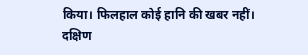किया। फिलहाल कोई हानि की खबर नहीं।
दक्षिण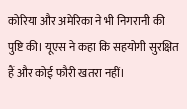कोरिया और अमेरिका ने भी निगरानी की पुष्टि की। यूएस ने कहा कि सहयोगी सुरक्षित हैं और कोई फौरी खतरा नहीं।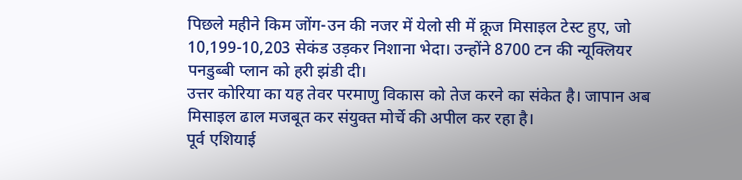पिछले महीने किम जोंग-उन की नजर में येलो सी में क्रूज मिसाइल टेस्ट हुए, जो 10,199-10,203 सेकंड उड़कर निशाना भेदा। उन्होंने 8700 टन की न्यूक्लियर पनडुब्बी प्लान को हरी झंडी दी।
उत्तर कोरिया का यह तेवर परमाणु विकास को तेज करने का संकेत है। जापान अब मिसाइल ढाल मजबूत कर संयुक्त मोर्चे की अपील कर रहा है।
पूर्व एशियाई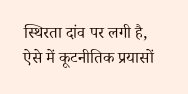स्थिरता दांव पर लगी है, ऐसे में कूटनीतिक प्रयासों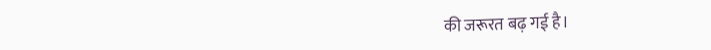की जरूरत बढ़ गई है।